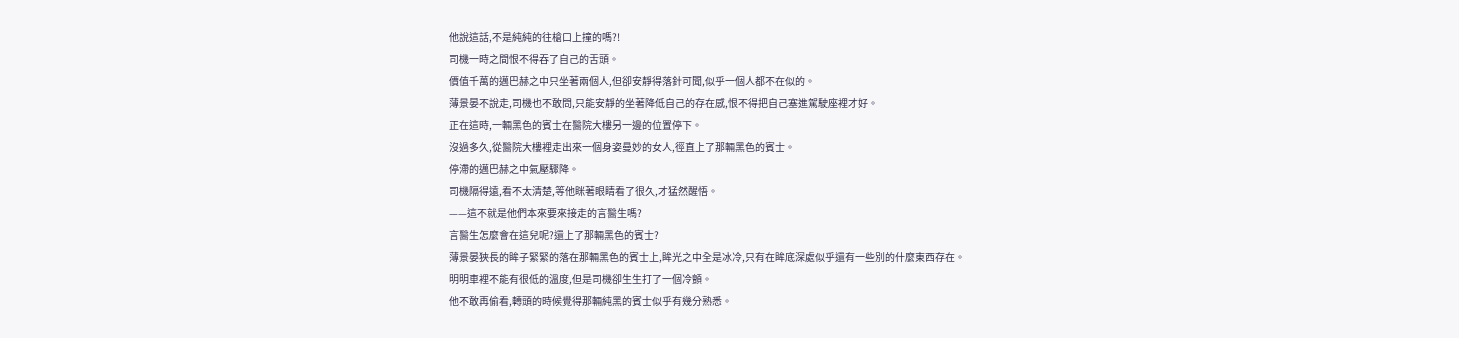他說這話,不是純純的往槍口上撞的嗎?!
司機一時之間恨不得吞了自己的舌頭。
價值千萬的邁巴赫之中只坐著兩個人,但卻安靜得落針可聞,似乎一個人都不在似的。
薄景晏不說走,司機也不敢問,只能安靜的坐著降低自己的存在感,恨不得把自己塞進駕駛座裡才好。
正在這時,一輛黑色的賓士在醫院大樓另一邊的位置停下。
沒過多久,從醫院大樓裡走出來一個身姿曼妙的女人,徑直上了那輛黑色的賓士。
停滯的邁巴赫之中氣壓驟降。
司機隔得遠,看不太清楚,等他眯著眼睛看了很久,才猛然醒悟。
——這不就是他們本來要來接走的言醫生嗎?
言醫生怎麼會在這兒呢?還上了那輛黑色的賓士?
薄景晏狹長的眸子緊緊的落在那輛黑色的賓士上,眸光之中全是冰冷,只有在眸底深處似乎還有一些別的什麼東西存在。
明明車裡不能有很低的溫度,但是司機卻生生打了一個冷顫。
他不敢再偷看,轉頭的時候覺得那輛純黑的賓士似乎有幾分熟悉。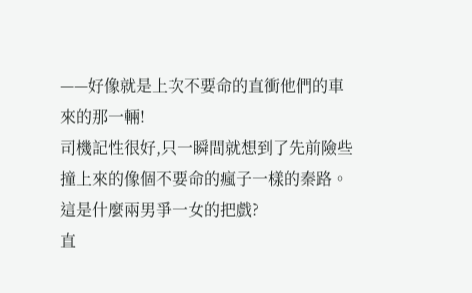——好像就是上次不要命的直衝他們的車來的那一輛!
司機記性很好,只一瞬間就想到了先前險些撞上來的像個不要命的瘋子一樣的秦路。
這是什麼兩男爭一女的把戲?
直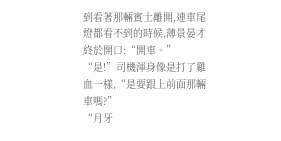到看著那輛賓士離開,連車尾燈都看不到的時候,薄景晏才終於開口:“開車。”
“是!”司機渾身像是打了雞血一樣,“是要跟上前面那輛車嗎?”
“月牙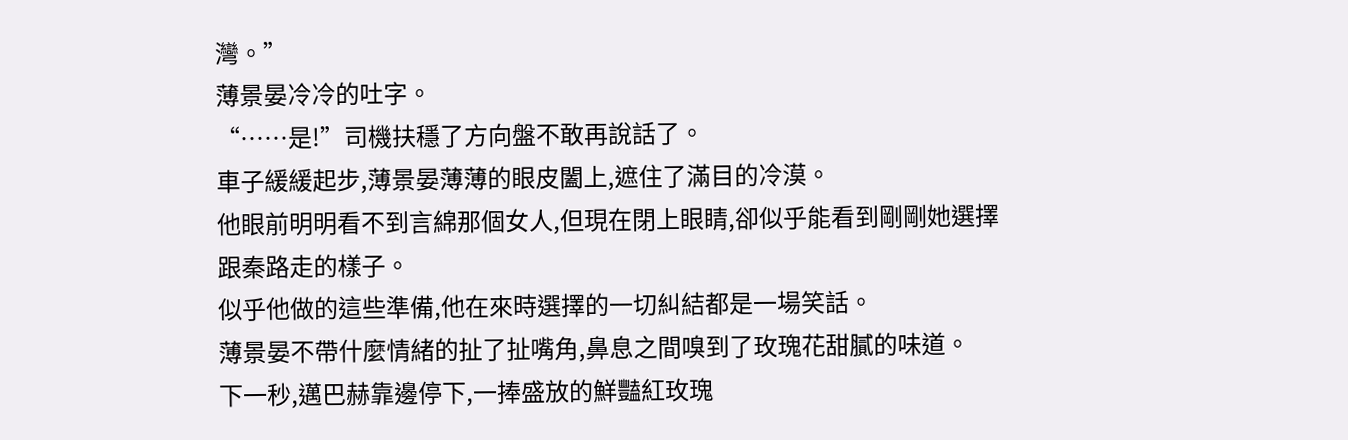灣。”
薄景晏冷冷的吐字。
“……是!”司機扶穩了方向盤不敢再說話了。
車子緩緩起步,薄景晏薄薄的眼皮闔上,遮住了滿目的冷漠。
他眼前明明看不到言綿那個女人,但現在閉上眼睛,卻似乎能看到剛剛她選擇跟秦路走的樣子。
似乎他做的這些準備,他在來時選擇的一切糾結都是一場笑話。
薄景晏不帶什麼情緒的扯了扯嘴角,鼻息之間嗅到了玫瑰花甜膩的味道。
下一秒,邁巴赫靠邊停下,一捧盛放的鮮豔紅玫瑰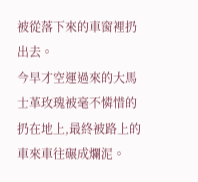被從落下來的車窗裡扔出去。
今早才空運過來的大馬士革玫瑰被毫不憐惜的扔在地上,最終被路上的車來車往碾成爛泥。